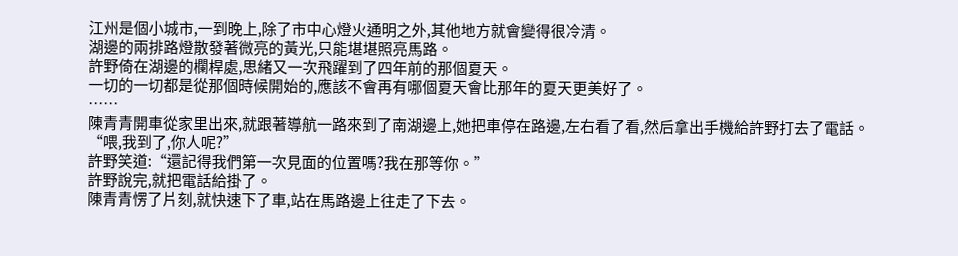江州是個小城市,一到晚上,除了市中心燈火通明之外,其他地方就會變得很冷清。
湖邊的兩排路燈散發著微亮的黃光,只能堪堪照亮馬路。
許野倚在湖邊的欄桿處,思緒又一次飛躍到了四年前的那個夏天。
一切的一切都是從那個時候開始的,應該不會再有哪個夏天會比那年的夏天更美好了。
……
陳青青開車從家里出來,就跟著導航一路來到了南湖邊上,她把車停在路邊,左右看了看,然后拿出手機給許野打去了電話。
“喂,我到了,你人呢?”
許野笑道:“還記得我們第一次見面的位置嗎?我在那等你。”
許野說完,就把電話給掛了。
陳青青愣了片刻,就快速下了車,站在馬路邊上往走了下去。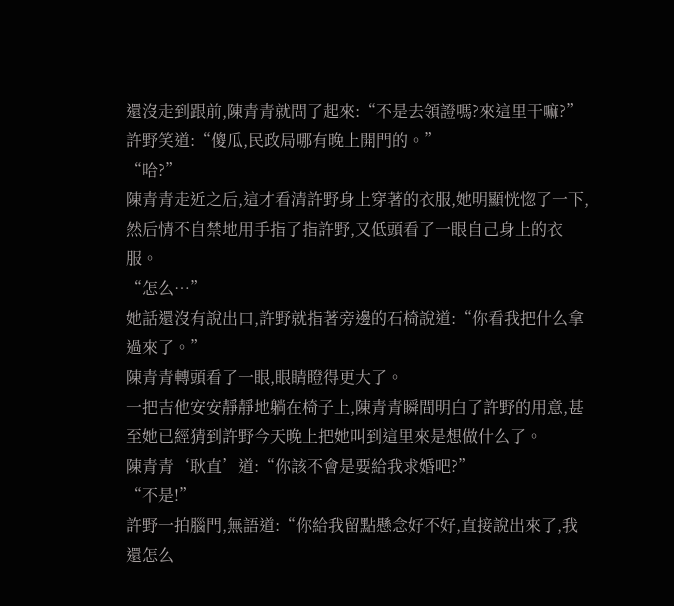還沒走到跟前,陳青青就問了起來:“不是去領證嗎?來這里干嘛?”
許野笑道:“傻瓜,民政局哪有晚上開門的。”
“哈?”
陳青青走近之后,這才看清許野身上穿著的衣服,她明顯恍惚了一下,然后情不自禁地用手指了指許野,又低頭看了一眼自己身上的衣服。
“怎么…”
她話還沒有說出口,許野就指著旁邊的石椅說道:“你看我把什么拿過來了。”
陳青青轉頭看了一眼,眼睛瞪得更大了。
一把吉他安安靜靜地躺在椅子上,陳青青瞬間明白了許野的用意,甚至她已經猜到許野今天晚上把她叫到這里來是想做什么了。
陳青青‘耿直’道:“你該不會是要給我求婚吧?”
“不是!”
許野一拍腦門,無語道:“你給我留點懸念好不好,直接說出來了,我還怎么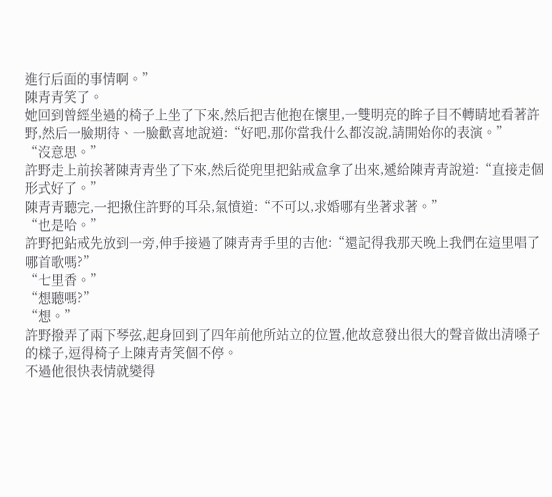進行后面的事情啊。”
陳青青笑了。
她回到曾經坐過的椅子上坐了下來,然后把吉他抱在懷里,一雙明亮的眸子目不轉睛地看著許野,然后一臉期待、一臉歡喜地說道:“好吧,那你當我什么都沒說,請開始你的表演。”
“沒意思。”
許野走上前挨著陳青青坐了下來,然后從兜里把鉆戒盒拿了出來,遞給陳青青說道:“直接走個形式好了。”
陳青青聽完,一把揪住許野的耳朵,氣憤道:“不可以,求婚哪有坐著求著。”
“也是哈。”
許野把鉆戒先放到一旁,伸手接過了陳青青手里的吉他:“還記得我那天晚上我們在這里唱了哪首歌嗎?”
“七里香。”
“想聽嗎?”
“想。”
許野撥弄了兩下琴弦,起身回到了四年前他所站立的位置,他故意發出很大的聲音做出清嗓子的樣子,逗得椅子上陳青青笑個不停。
不過他很快表情就變得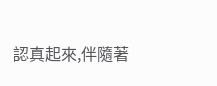認真起來,伴隨著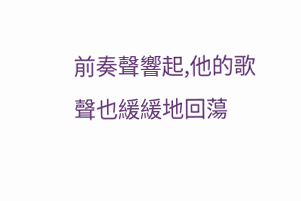前奏聲響起,他的歌聲也緩緩地回蕩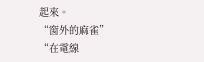起來。
“窗外的麻雀”
“在電線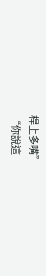桿上多嘴”
“你說這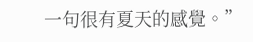一句很有夏天的感覺。”